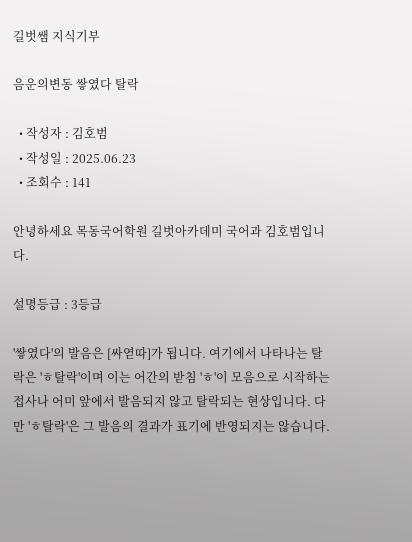길벗쌤 지식기부

음운의변동 쌓였다 탈락

  • 작성자 : 김호범
  • 작성일 : 2025.06.23
  • 조회수 : 141

안녕하세요 목동국어학원 길벗아카데미 국어과 김호범입니다.

설명등급 : 3등급

'쌓였다'의 발음은 [싸엳따]가 됩니다. 여기에서 나타나는 탈락은 'ㅎ탈락'이며 이는 어간의 받침 'ㅎ'이 모음으로 시작하는 접사나 어미 앞에서 발음되지 않고 탈락되는 현상입니다. 다만 'ㅎ탈락'은 그 발음의 결과가 표기에 반영되지는 않습니다.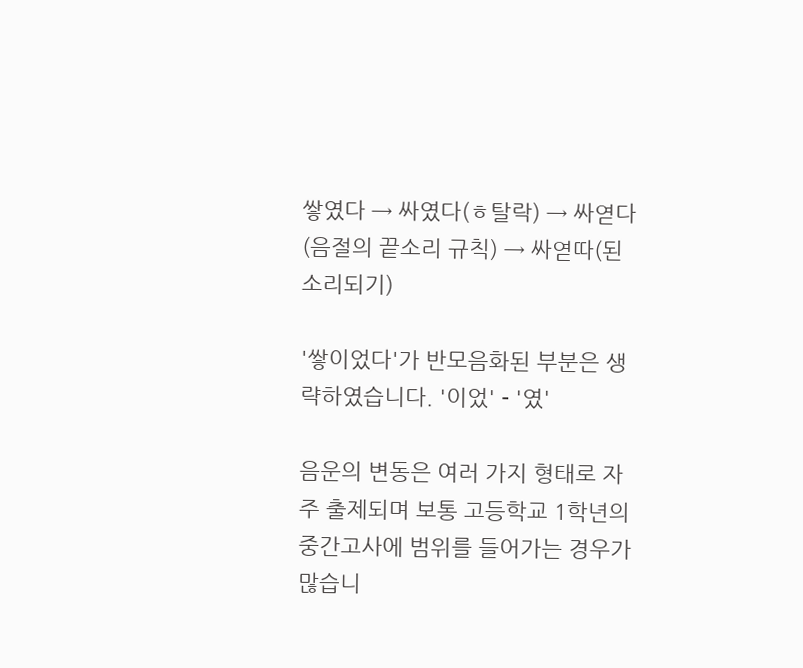쌓였다 → 싸였다(ㅎ탈락) → 싸엳다(음절의 끝소리 규칙) → 싸엳따(된소리되기)

'쌓이었다'가 반모음화된 부분은 생략하였습니다. '이었' - '였'

음운의 변동은 여러 가지 형태로 자주 출제되며 보통 고등학교 1학년의 중간고사에 범위를 들어가는 경우가 많습니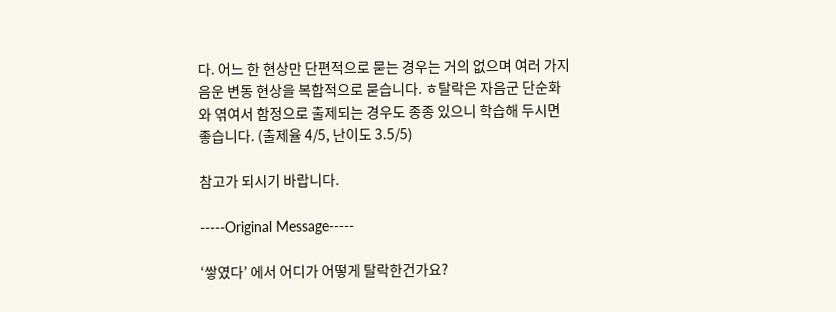다. 어느 한 현상만 단편적으로 묻는 경우는 거의 없으며 여러 가지 음운 변동 현상을 복합적으로 묻습니다. ㅎ탈락은 자음군 단순화와 엮여서 함정으로 출제되는 경우도 종종 있으니 학습해 두시면 좋습니다. (출제율 4/5, 난이도 3.5/5)

참고가 되시기 바랍니다.

-----Original Message-----

‘쌓였다’ 에서 어디가 어떻게 탈락한건가요?